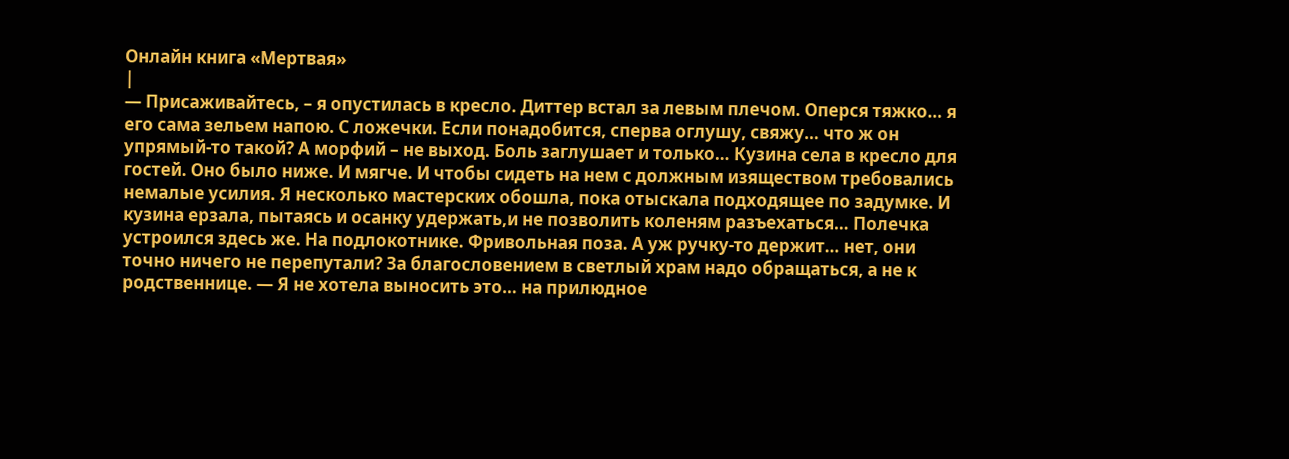Онлайн книга «Мертвая»
|
— Присаживайтесь, – я опустилась в кресло. Диттер встал за левым плечом. Оперся тяжко… я его сама зельем напою. С ложечки. Если понадобится, сперва оглушу, свяжу… что ж он упрямый-то такой? А морфий – не выход. Боль заглушает и только… Кузина села в кресло для гостей. Оно было ниже. И мягче. И чтобы сидеть на нем с должным изяществом требовались немалые усилия. Я несколько мастерских обошла, пока отыскала подходящее по задумке. И кузина ерзала, пытаясь и осанку удержать,и не позволить коленям разъехаться… Полечка устроился здесь же. На подлокотнике. Фривольная поза. А уж ручку-то держит… нет, они точно ничего не перепутали? За благословением в светлый храм надо обращаться, а не к родственнице. — Я не хотела выносить это… на прилюдное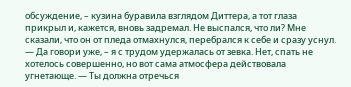обсуждение, – кузина буравила взглядом Диттера, а тот глаза прикрыл и, кажется, вновь задремал. Не выспался, что ли? Мне сказали, что он от пледа отмахнулся, перебрался к себе и сразу уснул. — Да говори уже, – я с трудом удержалась от зевка. Нет, спать не хотелось совершенно, но вот сама атмосфера действовала угнетающе. — Ты должна отречься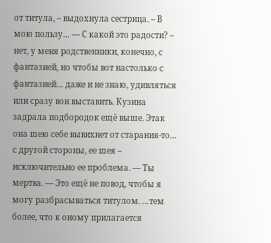от титула, – выдохнула сестрица. – В мою пользу… — С какой это радости? – нет, у меня родственники, конечно, с фантазией, но чтобы вот настолько с фантазией… даже и не знаю, удивляться или сразу вон выставить. Кузина задрала подбородок ещё выше. Этак она шею себе вывихнет от старания-то… с другой стороны, ее шея – исключительно ее проблема. — Ты мертва. — Это ещё не повод, чтобы я могу разбрасываться титулом. …тем более, что к оному прилагается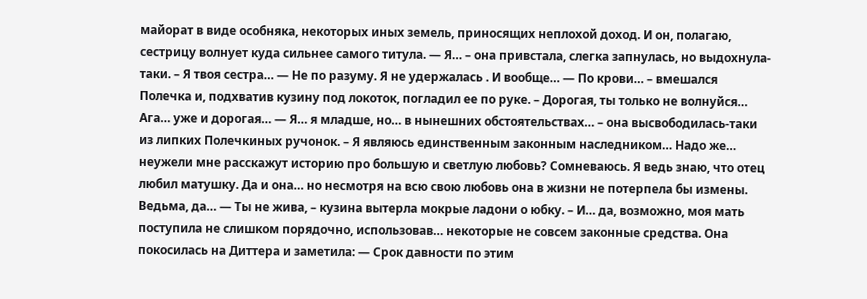майорат в виде особняка, некоторых иных земель, приносящих неплохой доход. И он, полагаю, сестрицу волнует куда сильнее самого титула. — Я… – она привстала, слегка запнулась, но выдохнула-таки. – Я твоя сестра… — Не по разуму. Я не удержалась . И вообще… — По крови… – вмешался Полечка и, подхватив кузину под локоток, погладил ее по руке. – Дорогая, ты только не волнуйся… Ага… уже и дорогая… — Я… я младше, но… в нынешних обстоятельствах… – она высвободилась-таки из липких Полечкиных ручонок. – Я являюсь единственным законным наследником… Надо же… неужели мне расскажут историю про большую и светлую любовь? Сомневаюсь. Я ведь знаю, что отец любил матушку. Да и она… но несмотря на всю свою любовь она в жизни не потерпела бы измены. Ведьма, да… — Ты не жива, – кузина вытерла мокрые ладони о юбку. – И… да, возможно, моя мать поступила не слишком порядочно, использовав… некоторые не совсем законные средства. Она покосилась на Диттера и заметила: — Срок давности по этим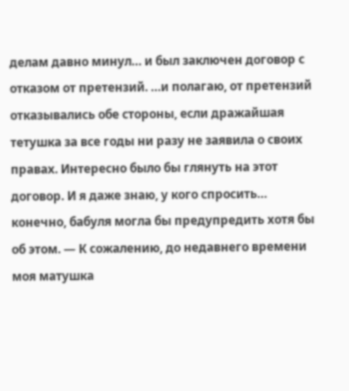делам давно минул… и был заключен договор с отказом от претензий. …и полагаю, от претензий отказывались обе стороны, если дражайшая тетушка за все годы ни разу не заявила о своих правах. Интересно было бы глянуть на этот договор. И я даже знаю, у кого спросить… конечно, бабуля могла бы предупредить хотя бы об этом. — К сожалению, до недавнего времени моя матушка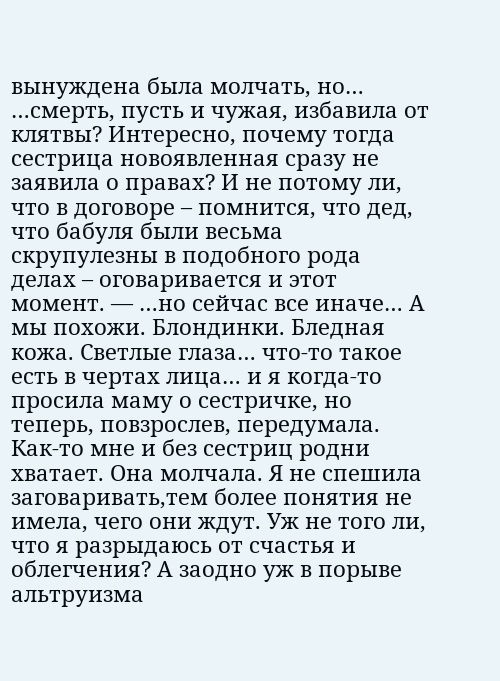вынуждена была молчать, но… …смерть, пусть и чужая, избавила от клятвы? Интересно, почему тогда сестрица новоявленная сразу не заявила о правах? И не потому ли, что в договоре – помнится, что дед, что бабуля были весьма скрупулезны в подобного рода делах – оговаривается и этот момент. — …но сейчас все иначе… А мы похожи. Блондинки. Бледная кожа. Светлые глаза… что-то такое есть в чертах лица… и я когда-то просила маму о сестричке, но теперь, повзрослев, передумала. Как-то мне и без сестриц родни хватает. Она молчала. Я не спешила заговаривать,тем более понятия не имела, чего они ждут. Уж не того ли, что я разрыдаюсь от счастья и облегчения? А заодно уж в порыве альтруизма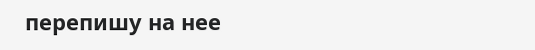перепишу на нее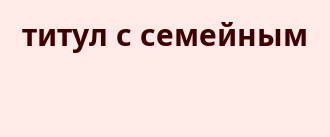титул с семейным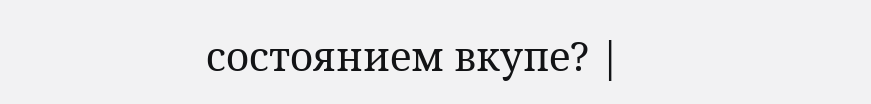состоянием вкупе? |